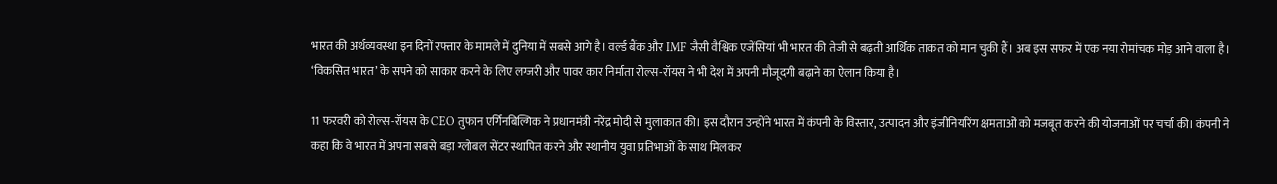भारत की अर्थव्यवस्था इन दिनों रफ्तार के मामले में दुनिया में सबसे आगे है। वर्ल्ड बैंक और IMF जैसी वैश्विक एजेंसियां भी भारत की तेजी से बढ़ती आर्थिक ताकत को मान चुकी हैं। अब इस सफर में एक नया रोमांचक मोड़ आने वाला है। ‘विकसित भारत’ के सपने को साकार करने के लिए लग्जरी और पावर कार निर्माता रोल्स-रॉयस ने भी देश में अपनी मौजूदगी बढ़ाने का ऐलान किया है।

11 फरवरी को रोल्स-रॉयस के CEO तुफान एर्गिनबिल्गिक ने प्रधानमंत्री नरेंद्र मोदी से मुलाकात की। इस दौरान उन्होंने भारत में कंपनी के विस्तार, उत्पादन और इंजीनियरिंग क्षमताओं को मजबूत करने की योजनाओं पर चर्चा की। कंपनी ने कहा कि वे भारत में अपना सबसे बड़ा ग्लोबल सेंटर स्थापित करने और स्थानीय युवा प्रतिभाओं के साथ मिलकर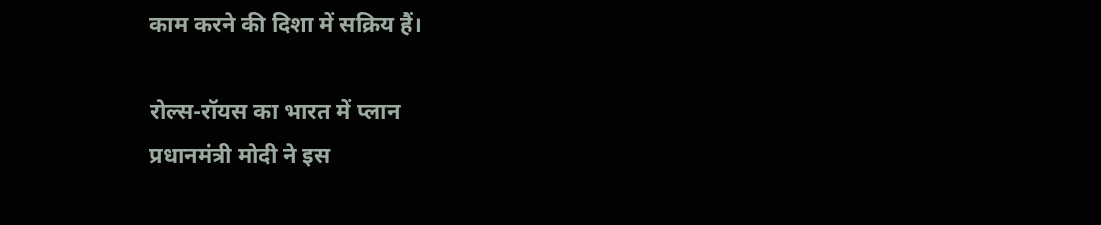काम करने की दिशा में सक्रिय हैं।

रोल्स-रॉयस का भारत में प्लान
प्रधानमंत्री मोदी ने इस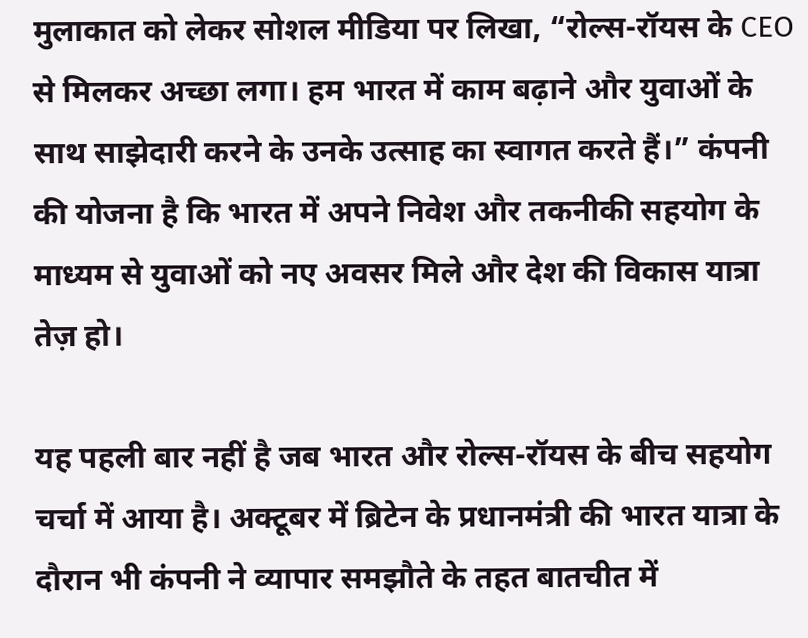मुलाकात को लेकर सोशल मीडिया पर लिखा, “रोल्स-रॉयस के CEO से मिलकर अच्छा लगा। हम भारत में काम बढ़ाने और युवाओं के साथ साझेदारी करने के उनके उत्साह का स्वागत करते हैं।” कंपनी की योजना है कि भारत में अपने निवेश और तकनीकी सहयोग के माध्यम से युवाओं को नए अवसर मिले और देश की विकास यात्रा तेज़ हो।

यह पहली बार नहीं है जब भारत और रोल्स-रॉयस के बीच सहयोग चर्चा में आया है। अक्टूबर में ब्रिटेन के प्रधानमंत्री की भारत यात्रा के दौरान भी कंपनी ने व्यापार समझौते के तहत बातचीत में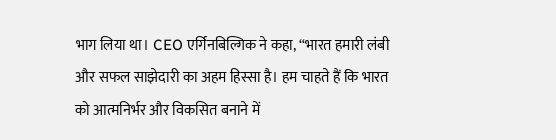भाग लिया था। CEO एर्गिनबिल्गिक ने कहा, “भारत हमारी लंबी और सफल साझेदारी का अहम हिस्सा है। हम चाहते हैं कि भारत को आत्मनिर्भर और विकसित बनाने में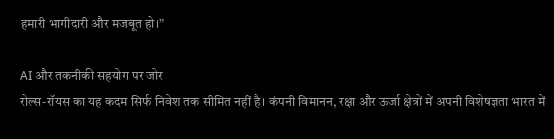हमारी भागीदारी और मजबूत हो।”

AI और तकनीकी सहयोग पर जोर
रोल्स-रॉयस का यह कदम सिर्फ निवेश तक सीमित नहीं है। कंपनी विमानन, रक्षा और ऊर्जा क्षेत्रों में अपनी विशेषज्ञता भारत में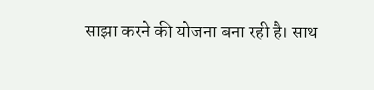साझा करने की योजना बना रही है। साथ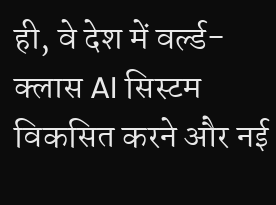ही, वे देश में वर्ल्ड-क्लास AI सिस्टम विकसित करने और नई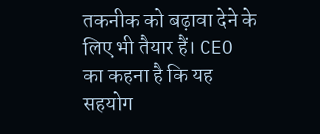तकनीक को बढ़ावा देने के लिए भी तैयार हैं। CEO का कहना है कि यह सहयोग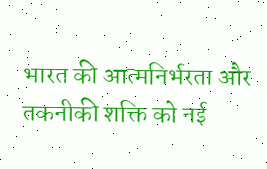भारत की आत्मनिर्भरता और तकनीकी शक्ति को नई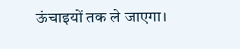ऊंचाइयों तक ले जाएगा।